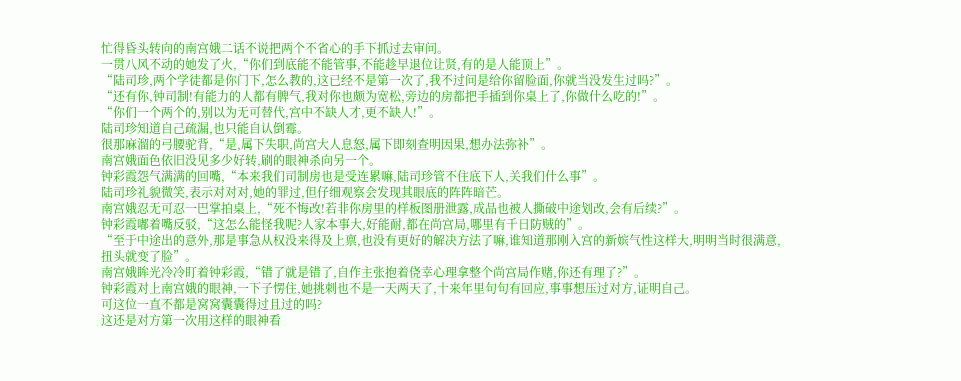忙得昏头转向的南宫娥二话不说把两个不省心的手下抓过去审问。
一贯八风不动的她发了火,“你们到底能不能管事,不能趁早退位让贤,有的是人能顶上”。
“陆司珍,两个学徒都是你门下,怎么教的,这已经不是第一次了,我不过问是给你留脸面,你就当没发生过吗?”。
“还有你,钟司制!有能力的人都有脾气,我对你也颇为宽松,旁边的房都把手插到你桌上了,你做什么吃的!”。
“你们一个两个的,别以为无可替代,宫中不缺人才,更不缺人!”。
陆司珍知道自己疏漏,也只能自认倒霉。
很那麻溜的弓腰驼背,“是,属下失职,尚宫大人息怒,属下即刻查明因果,想办法弥补”。
南宫娥面色依旧没见多少好转,刷的眼神杀向另一个。
钟彩霞怨气满满的回嘴,“本来我们司制房也是受连累嘛,陆司珍管不住底下人,关我们什么事”。
陆司珍礼貌微笑,表示对对对,她的罪过,但仔细观察会发现其眼底的阵阵暗芒。
南宫娥忍无可忍一巴掌拍桌上,“死不悔改!若非你房里的样板图册泄露,成品也被人撕破中途划改,会有后续?”。
钟彩霞嘟着嘴反驳,“这怎么能怪我呢?人家本事大,好能耐,都在尚宫局,哪里有千日防贼的”。
“至于中途出的意外,那是事急从权没来得及上禀,也没有更好的解决方法了嘛,谁知道那刚入宫的新嫔气性这样大,明明当时很满意,扭头就变了脸”。
南宫娥眸光冷冷盯着钟彩霞,“错了就是错了,自作主张抱着侥幸心理拿整个尚宫局作赌,你还有理了?”。
钟彩霞对上南宫娥的眼神,一下子愣住,她挑刺也不是一天两天了,十来年里句句有回应,事事想压过对方,证明自己。
可这位一直不都是窝窝囊囊得过且过的吗?
这还是对方第一次用这样的眼神看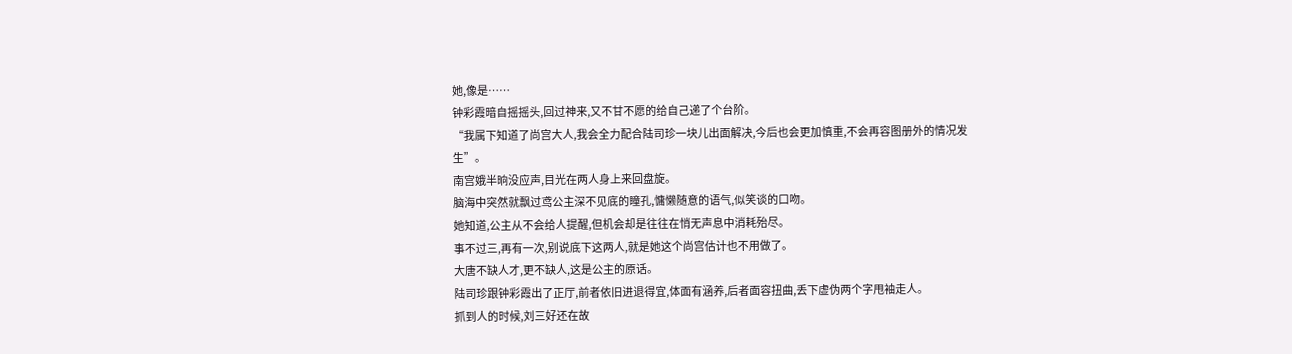她,像是……
钟彩霞暗自摇摇头,回过神来,又不甘不愿的给自己递了个台阶。
“我属下知道了尚宫大人,我会全力配合陆司珍一块儿出面解决,今后也会更加慎重,不会再容图册外的情况发生”。
南宫娥半晌没应声,目光在两人身上来回盘旋。
脑海中突然就飘过鸢公主深不见底的瞳孔,慵懒随意的语气,似笑谈的口吻。
她知道,公主从不会给人提醒,但机会却是往往在悄无声息中消耗殆尽。
事不过三,再有一次,别说底下这两人,就是她这个尚宫估计也不用做了。
大唐不缺人才,更不缺人,这是公主的原话。
陆司珍跟钟彩霞出了正厅,前者依旧进退得宜,体面有涵养,后者面容扭曲,丢下虚伪两个字甩袖走人。
抓到人的时候,刘三好还在故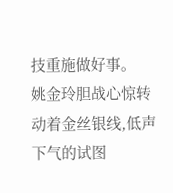技重施做好事。
姚金玲胆战心惊转动着金丝银线,低声下气的试图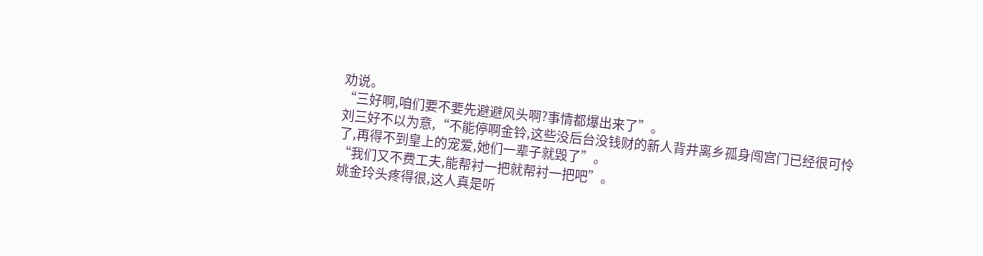劝说。
“三好啊,咱们要不要先避避风头啊?事情都爆出来了”。
刘三好不以为意,“不能停啊金铃,这些没后台没钱财的新人背井离乡孤身闯宫门已经很可怜了,再得不到皇上的宠爱,她们一辈子就毁了”。
“我们又不费工夫,能帮衬一把就帮衬一把吧”。
姚金玲头疼得很,这人真是听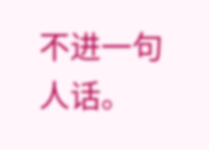不进一句人话。